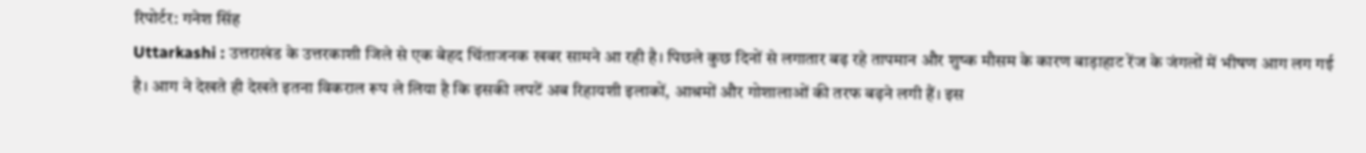रिपोर्टर: गनेश सिंह
Uttarkashi : उत्तराखंड के उत्तरकाशी जिले से एक बेहद चिंताजनक खबर सामने आ रही है। पिछले कुछ दिनों से लगातार बढ़ रहे तापमान और शुष्क मौसम के कारण बाड़ाहाट रेंज के जंगलों में भीषण आग लग गई है। आग ने देखते ही देखते इतना विकराल रूप ले लिया है कि इसकी लपटें अब रिहायशी इलाकों, आश्रमों और गोशालाओं की तरफ बढ़ने लगी हैं। इस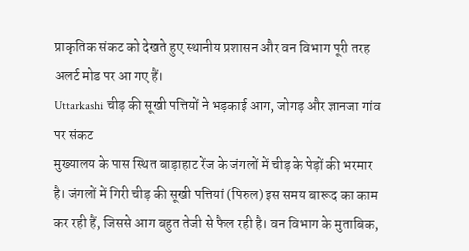प्राकृतिक संकट को देखते हुए स्थानीय प्रशासन और वन विभाग पूरी तरह अलर्ट मोड पर आ गए हैं।
Uttarkashi चीड़ की सूखी पत्तियों ने भड़काई आग, जोगड़ और ज्ञानजा गांव पर संकट
मुख्यालय के पास स्थित बाड़ाहाट रेंज के जंगलों में चीड़ के पेड़ों की भरमार है। जंगलों में गिरी चीड़ की सूखी पत्तियां (पिरुल) इस समय बारूद का काम कर रही हैं, जिससे आग बहुत तेजी से फैल रही है। वन विभाग के मुताबिक,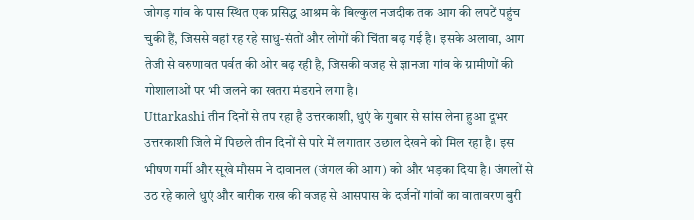जोगड़ गांव के पास स्थित एक प्रसिद्ध आश्रम के बिल्कुल नजदीक तक आग की लपटें पहुंच चुकी हैं, जिससे वहां रह रहे साधु-संतों और लोगों की चिंता बढ़ गई है। इसके अलावा, आग तेजी से वरुणावत पर्वत की ओर बढ़ रही है, जिसकी वजह से ज्ञानजा गांव के ग्रामीणों की गोशालाओं पर भी जलने का खतरा मंडराने लगा है।
Uttarkashi तीन दिनों से तप रहा है उत्तरकाशी, धुएं के गुबार से सांस लेना हुआ दूभर
उत्तरकाशी जिले में पिछले तीन दिनों से पारे में लगातार उछाल देखने को मिल रहा है। इस भीषण गर्मी और सूखे मौसम ने दावानल (जंगल की आग) को और भड़का दिया है। जंगलों से उठ रहे काले धुएं और बारीक राख की वजह से आसपास के दर्जनों गांवों का वातावरण बुरी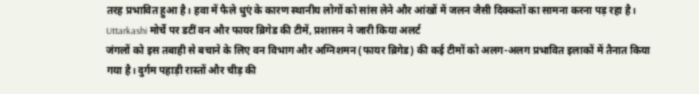तरह प्रभावित हुआ है। हवा में फैले धुएं के कारण स्थानीय लोगों को सांस लेने और आंखों में जलन जैसी दिक्कतों का सामना करना पड़ रहा है।
Uttarkashi मोर्चे पर डटीं वन और फायर ब्रिगेड की टीमें, प्रशासन ने जारी किया अलर्ट
जंगलों को इस तबाही से बचाने के लिए वन विभाग और अग्निशमन (फायर ब्रिगेड) की कई टीमों को अलग-अलग प्रभावित इलाकों में तैनात किया गया है। दुर्गम पहाड़ी रास्तों और चीड़ की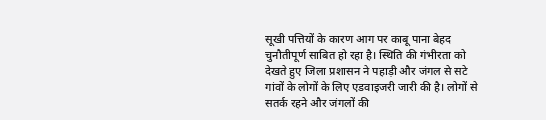सूखी पत्तियों के कारण आग पर काबू पाना बेहद चुनौतीपूर्ण साबित हो रहा है। स्थिति की गंभीरता को देखते हुए जिला प्रशासन ने पहाड़ी और जंगल से सटे गांवों के लोगों के लिए एडवाइजरी जारी की है। लोगों से सतर्क रहने और जंगलों की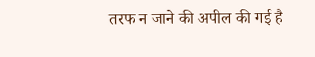तरफ न जाने की अपील की गई है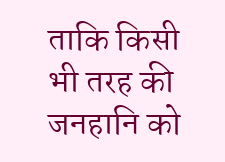ताकि किसी भी तरह की जनहानि को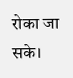रोका जा सके।